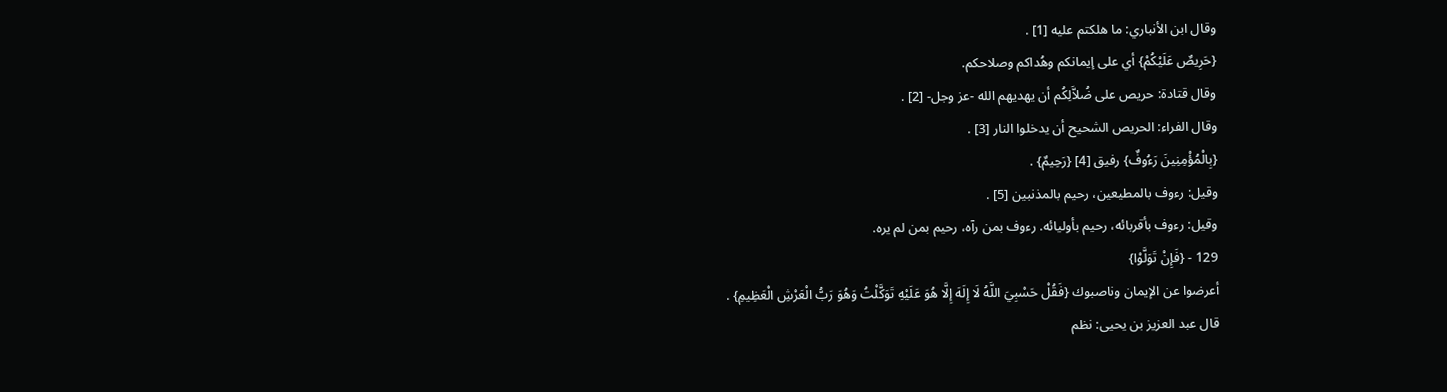وقال ابن الأنباري: ما هلكتم عليه [1] .
{حَرِيصٌ عَلَيْكُمْ} أي على إيمانكم وهُداكم وصلاحكم.
وقال قتادة: حريص على ضُلاَّلِكُم أن يهديهم الله -عز وجل- [2] .
وقال الفراء: الحريص الشحيح أن يدخلوا النار [3] .
{بِالْمُؤْمِنِينَ رَءُوفٌ} رفيق [4] {رَحِيمٌ} .
وقيل: رءوف بالمطيعين، رحيم بالمذنبين [5] .
وقيل: رءوف بأقربائه، رحيم بأوليائه. رءوف بمن رآه، رحيم بمن لم يره.
129 - {فَإِنْ تَوَلَّوْا}
أعرضوا عن الإيمان وناصبوك {فَقُلْ حَسْبِيَ اللَّهُ لَا إِلَهَ إِلَّا هُوَ عَلَيْهِ تَوَكَّلْتُ وَهُوَ رَبُّ الْعَرْشِ الْعَظِيمِ} .
قال عبد العزيز بن يحيى: نظم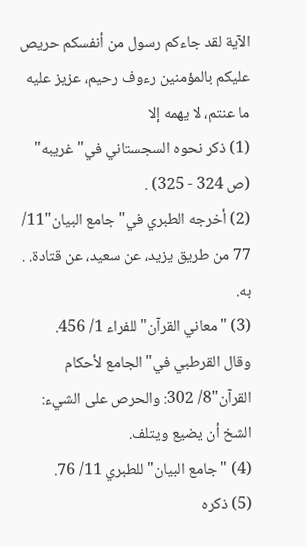الآية لقد جاءكم رسول من أنفسكم حريص عليكم بالمؤمنين رءوف رحيم، عزيز عليه ما عنتم، لا يهمه إلا
(1) ذكر نحوه السجستاني في"غريبه" (ص 324 - 325) .
(2) أخرجه الطبري في"جامع البيان"11/ 77 من طريق يزيد، عن سعيد، عن قتادة. . به.
(3) "معاني القرآن"للفراء 1/ 456.
وقال القرطبي في"الجامع لأحكام القرآن"8/ 302: والحرص على الشيء: الشخ أن يضيع ويتلف.
(4) "جامع البيان"للطبري 11/ 76.
(5) ذكره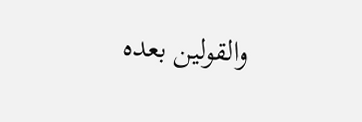والقولين بعده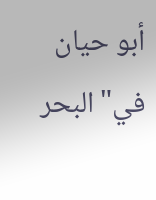أبو حيان في"البحر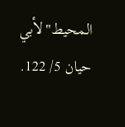المحيط"لأبي حيان 5/ 122.